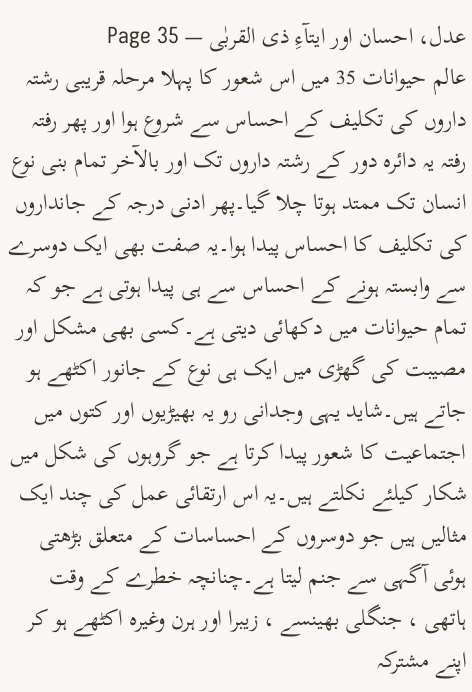عدل، احسان اور ایتآءِ ذی القربٰی — Page 35
عالم حيوانات 35 میں اس شعور کا پہلا مرحلہ قریبی رشتہ داروں کی تکلیف کے احساس سے شروع ہوا اور پھر رفتہ رفتہ یہ دائرہ دور کے رشتہ داروں تک اور بالآخر تمام بنی نوع انسان تک ممتد ہوتا چلا گیا۔پھر ادنی درجہ کے جانداروں کی تکلیف کا احساس پیدا ہوا۔یہ صفت بھی ایک دوسرے سے وابستہ ہونے کے احساس سے ہی پیدا ہوتی ہے جو کہ تمام حیوانات میں دکھائی دیتی ہے۔کسی بھی مشکل اور مصیبت کی گھڑی میں ایک ہی نوع کے جانور اکٹھے ہو جاتے ہیں۔شاید یہی وجدانی رو یہ بھیڑیوں اور کتوں میں اجتماعیت کا شعور پیدا کرتا ہے جو گروہوں کی شکل میں شکار کیلئے نکلتے ہیں۔یہ اس ارتقائی عمل کی چند ایک مثالیں ہیں جو دوسروں کے احساسات کے متعلق بڑھتی ہوئی آگہی سے جنم لیتا ہے۔چنانچہ خطرے کے وقت ہاتھی ، جنگلی بھینسے ، زیبرا اور ہرن وغیرہ اکٹھے ہو کر اپنے مشترکہ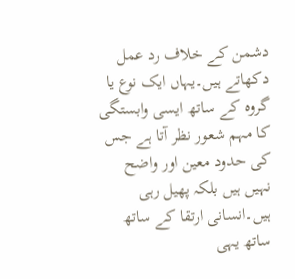دشمن کے خلاف رد عمل دکھاتے ہیں۔یہاں ایک نوع یا گروہ کے ساتھ ایسی وابستگی کا مہم شعور نظر آتا ہے جس کی حدود معین اور واضح نہیں ہیں بلکہ پھیل رہی ہیں۔انسانی ارتقا کے ساتھ ساتھ یہی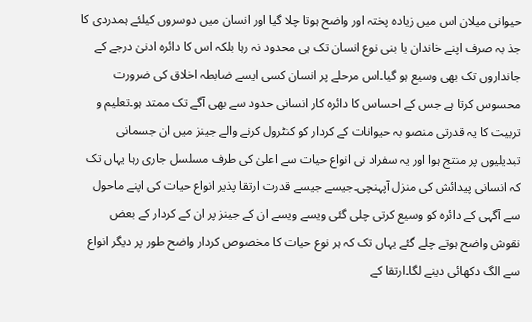حیوانی میلان اس میں زیادہ پختہ اور واضح ہوتا چلا گیا اور انسان میں دوسروں کیلئے ہمدردی کا جذ بہ صرف اپنے خاندان یا بنی نوع انسان تک ہی محدود نہ رہا بلکہ اس کا دائرہ ادنیٰ درجے کے جانداروں تک بھی وسیع ہو گیا۔اس مرحلے پر انسان کسی ایسے ضابطہ اخلاق کی ضرورت محسوس کرتا ہے جس کے احساس کا دائرہ کار انسانی حدود سے بھی آگے تک ممتد ہو۔تعلیم و تربیت کا یہ قدرتی منصو بہ حیوانات کے کردار کو کنٹرول کرنے والے جینز میں ان جسمانی تبدیلیوں پر منتج ہوا اور یہ سفراد نی انواع حیات سے اعلیٰ کی طرف مسلسل جاری رہا یہاں تک کہ انسانی پیدائش کی منزل آپہنچی۔جیسے جیسے قدرت ارتقا پذیر انواع حیات کی اپنے ماحول سے آگہی کے دائرہ کو وسیع کرتی چلی گئی ویسے ویسے ان کے جینز پر ان کے کردار کے بعض نقوش واضح ہوتے چلے گئے یہاں تک کہ ہر نوع حیات کا مخصوص کردار واضح طور پر دیگر انواع سے الگ دکھائی دینے لگا۔ارتقا کے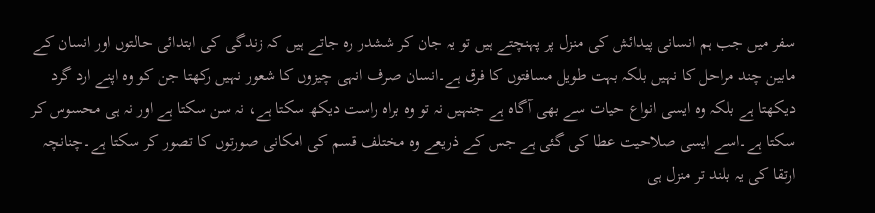سفر میں جب ہم انسانی پیدائش کی منزل پر پہنچتے ہیں تو یہ جان کر ششدر رہ جاتے ہیں کہ زندگی کی ابتدائی حالتوں اور انسان کے مابین چند مراحل کا نہیں بلکہ بہت طویل مسافتوں کا فرق ہے۔انسان صرف انہی چیزوں کا شعور نہیں رکھتا جن کو وہ اپنے ارد گرد دیکھتا ہے بلکہ وہ ایسی انواع حیات سے بھی آگاہ ہے جنہیں نہ تو وہ براہ راست دیکھ سکتا ہے، نہ سن سکتا ہے اور نہ ہی محسوس کر سکتا ہے۔اسے ایسی صلاحیت عطا کی گئی ہے جس کے ذریعے وہ مختلف قسم کی امکانی صورتوں کا تصور کر سکتا ہے۔چنانچہ ارتقا کی یہ بلند تر منزل ہی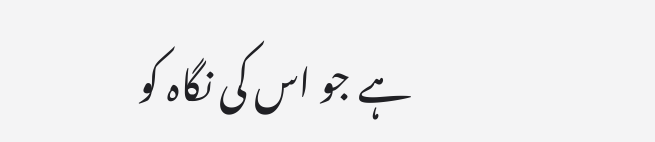ہے جو اس کی نگاہ کو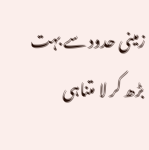زمینی حدود سے بہت بڑھ کر لا متناہی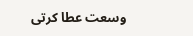وسعت عطا کرتی